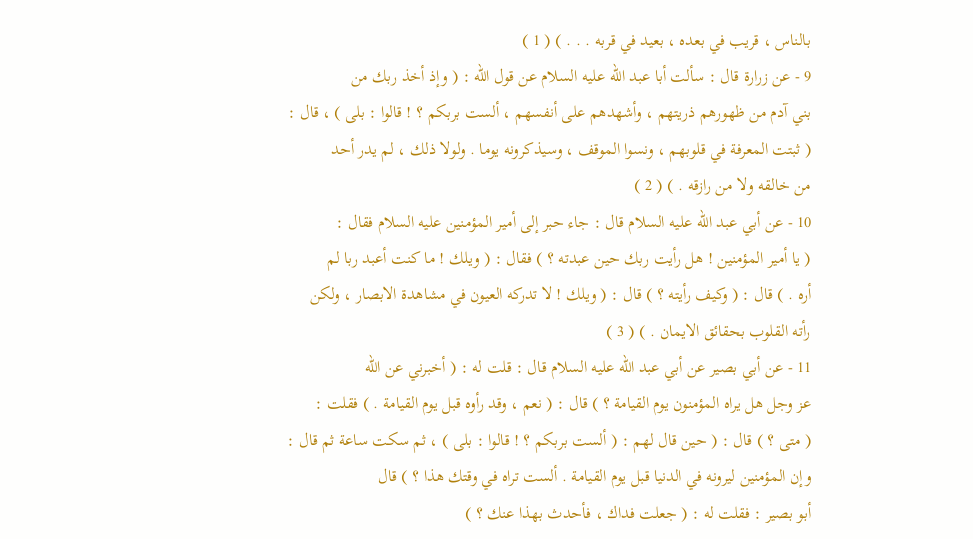بالناس ، قريب في بعده ، بعيد في قربه . . . ) ( 1 )
9 - عن زرارة قال : سألت أبا عبد الله عليه السلام عن قول الله : ( وإذ أخذ ربك من
بني آدم من ظهورهم ذريتهم ، وأشهدهم على أنفسهم ، ألست بربكم ؟ ! قالوا : بلى ) ، قال :
( ثبتت المعرفة في قلوبهم ، ونسوا الموقف ، وسيذكرونه يوما . ولولا ذلك ، لم يدر أحد
من خالقه ولا من رازقه . ) ( 2 )
10 - عن أبي عبد الله عليه السلام قال : جاء حبر إلى أمير المؤمنين عليه السلام فقال :
( يا أمير المؤمنين ! هل رأيت ربك حين عبدته ؟ ) فقال : ( ويلك ! ما كنت أعبد ربا لم
أره . ) قال : ( وكيف رأيته ؟ ) قال : ( ويلك ! لا تدركه العيون في مشاهدة الابصار ، ولكن
رأته القلوب بحقائق الايمان . ) ( 3 )
11 - عن أبي بصير عن أبي عبد الله عليه السلام قال : قلت له : ( أخبرني عن الله
عز وجل هل يراه المؤمنون يوم القيامة ؟ ) قال : ( نعم ، وقد رأوه قبل يوم القيامة . ) فقلت :
( متى ؟ ) قال : ( حين قال لهم : ( ألست بربكم ؟ ! قالوا : بلى ) ، ثم سكت ساعة ثم قال :
وإن المؤمنين ليرونه في الدنيا قبل يوم القيامة . ألست تراه في وقتك هذا ؟ ) قال
أبو بصير : فقلت له : ( جعلت فداك ، فأحدث بهذا عنك ؟ )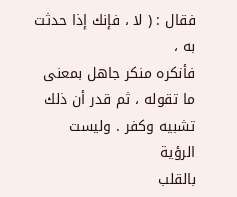فقال : ( لا ، فإنك إذا حدثت به ،
فأنكره منكر جاهل بمعنى ما تقوله ، ثم قدر أن ذلك تشبيه وكفر . وليست الرؤية
بالقلب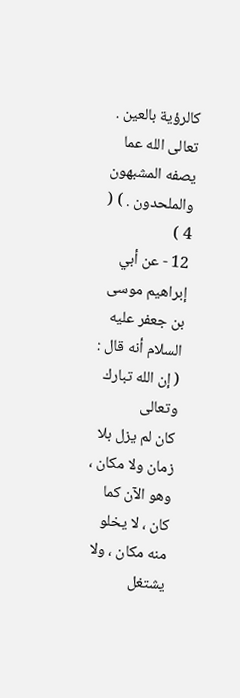كالرؤية بالعين . تعالى الله عما يصفه المشبهون والملحدون . ) ( 4 )
12 - عن أبي إبراهيم موسى بن جعفر عليه السلام أنه قال : ( إن الله تبارك وتعالى
كان لم يزل بلا زمان ولا مكان ، وهو الآن كما كان ، لا يخلو منه مكان ، ولا يشتغل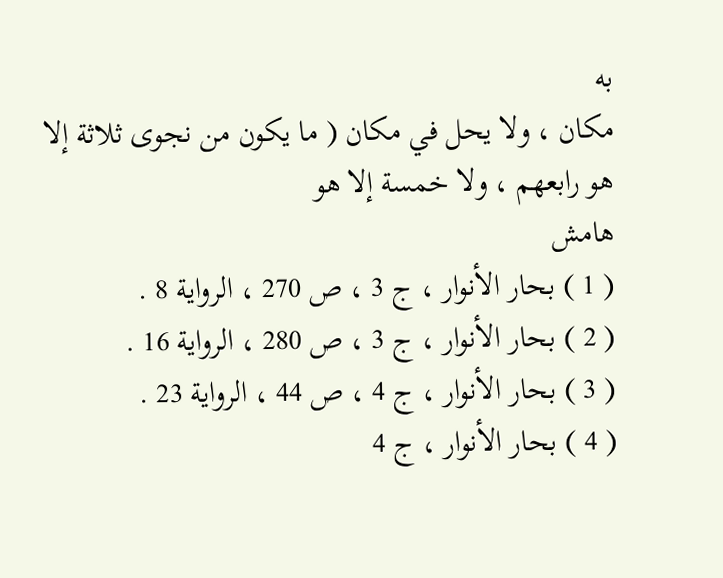به
مكان ، ولا يحل في مكان ( ما يكون من نجوى ثلاثة إلا هو رابعهم ، ولا خمسة إلا هو
هامش
( 1 ) بحار الأنوار ، ج 3 ، ص 270 ، الرواية 8 .
( 2 ) بحار الأنوار ، ج 3 ، ص 280 ، الرواية 16 .
( 3 ) بحار الأنوار ، ج 4 ، ص 44 ، الرواية 23 .
( 4 ) بحار الأنوار ، ج 4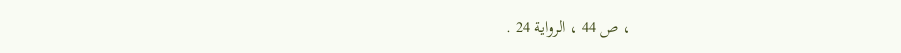، ص 44 ، الرواية 24 .